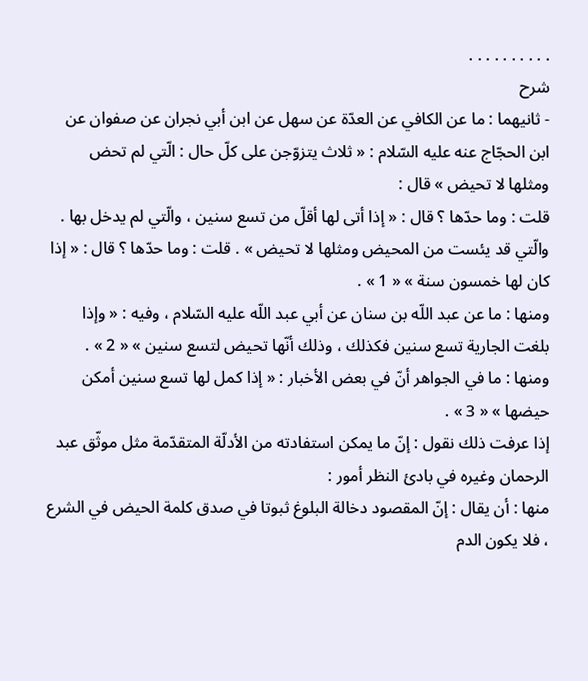. . . . . . . . . .
شرح
- ثانيهما : ما عن الكافي عن العدّة عن سهل عن ابن أبي نجران عن صفوان عن ابن الحجّاج عنه عليه السّلام : « ثلاث يتزوّجن على كلّ حال : الّتي لم تحض ومثلها لا تحيض » قال :
قلت : وما حدّها ؟ قال : « إذا أتى لها أقلّ من تسع سنين ، والّتي لم يدخل بها . والّتي قد يئست من المحيض ومثلها لا تحيض » . قلت : وما حدّها ؟ قال : « إذا كان لها خمسون سنة » « 1 » .
ومنها : ما عن عبد اللّه بن سنان عن أبي عبد اللّه عليه السّلام ، وفيه : « وإذا بلغت الجارية تسع سنين فكذلك ، وذلك أنّها تحيض لتسع سنين » « 2 » .
ومنها : ما في الجواهر أنّ في بعض الأخبار : « إذا كمل لها تسع سنين أمكن حيضها » « 3 » .
إذا عرفت ذلك نقول : إنّ ما يمكن استفادته من الأدلّة المتقدّمة مثل موثّق عبد الرحمان وغيره في بادئ النظر أمور :
منها : أن يقال : إنّ المقصود دخالة البلوغ ثبوتا في صدق كلمة الحيض في الشرع ، فلا يكون الدم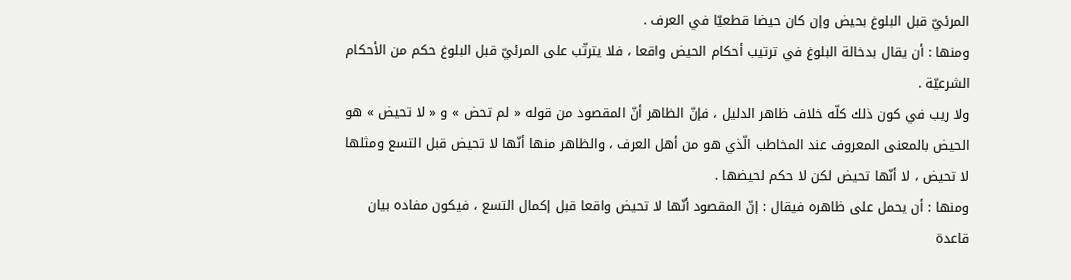المرئيّ قبل البلوغ بحيض وإن كان حيضا قطعيّا في العرف .
ومنها : أن يقال بدخالة البلوغ في ترتيب أحكام الحيض واقعا ، فلا يترتّب على المرئيّ قبل البلوغ حكم من الأحكام الشرعيّة .
ولا ريب في كون ذلك كلّه خلاف ظاهر الدليل ، فإنّ الظاهر أنّ المقصود من قوله « لم تحض » و « لا تحيض » هو الحيض بالمعنى المعروف عند المخاطب الّذي هو من أهل العرف ، والظاهر منها أنّها لا تحيض قبل التسع ومثلها لا تحيض ، لا أنّها تحيض لكن لا حكم لحيضها .
ومنها : أن يحمل على ظاهره فيقال : إنّ المقصود أنّها لا تحيض واقعا قبل إكمال التسع ، فيكون مفاده بيان قاعدة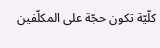كلّيّة تكون حجّة على المكلّفين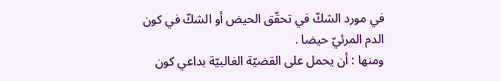في مورد الشكّ في تحقّق الحيض أو الشكّ في كون الدم المرئيّ حيضا .
ومنها : أن يحمل على القضيّة الغالبيّة بداعي كون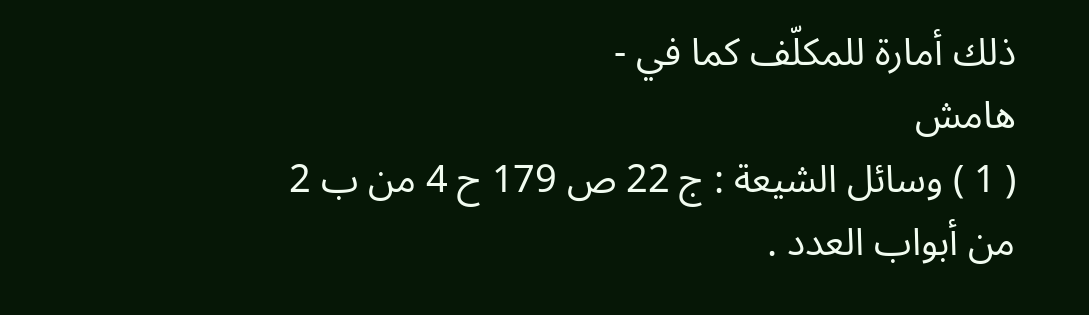ذلك أمارة للمكلّف كما في -
هامش
( 1 ) وسائل الشيعة : ج 22 ص 179 ح 4 من ب 2 من أبواب العدد .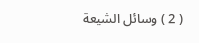( 2 ) وسائل الشيعة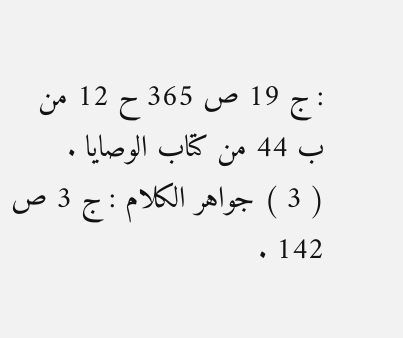: ج 19 ص 365 ح 12 من ب 44 من كتاب الوصايا .
( 3 ) جواهر الكلام : ج 3 ص 142 .